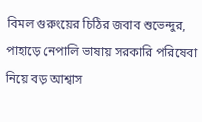বিমল গুরুংয়ের চিঠির জবাব শুভেন্দুর, পাহাড়ে নেপালি ভাষায় সরকারি পরিষেবা নিয়ে বড় আশ্বাস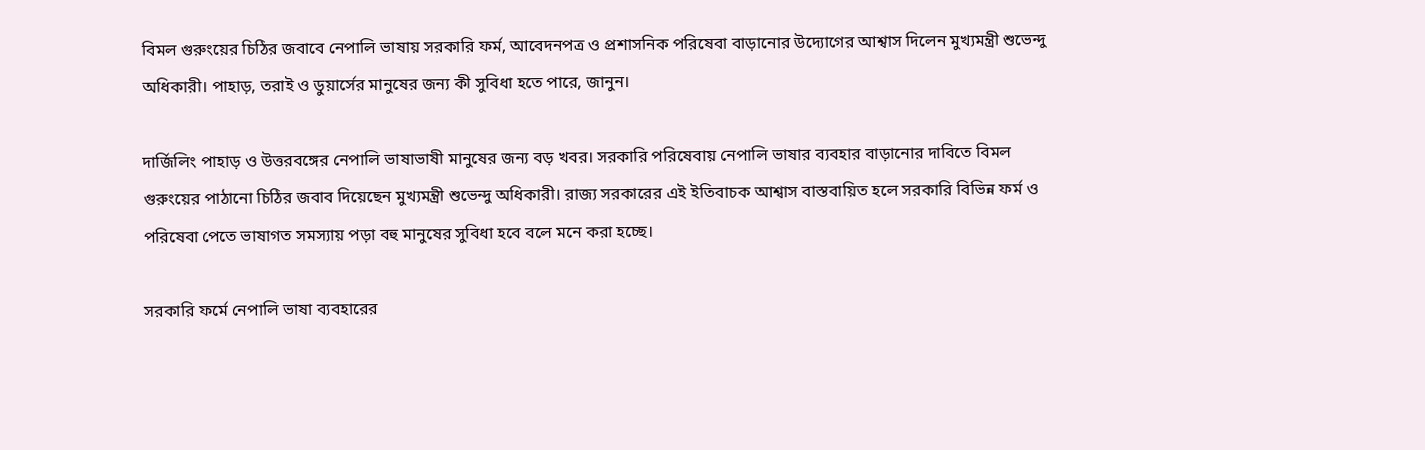বিমল গুরুংয়ের চিঠির জবাবে নেপালি ভাষায় সরকারি ফর্ম, আবেদনপত্র ও প্রশাসনিক পরিষেবা বাড়ানোর উদ্যোগের আশ্বাস দিলেন মুখ্যমন্ত্রী শুভেন্দু অধিকারী। পাহাড়, তরাই ও ডুয়ার্সের মানুষের জন্য কী সুবিধা হতে পারে, জানুন।

দার্জিলিং পাহাড় ও উত্তরবঙ্গের নেপালি ভাষাভাষী মানুষের জন্য বড় খবর। সরকারি পরিষেবায় নেপালি ভাষার ব্যবহার বাড়ানোর দাবিতে বিমল গুরুংয়ের পাঠানো চিঠির জবাব দিয়েছেন মুখ্যমন্ত্রী শুভেন্দু অধিকারী। রাজ্য সরকারের এই ইতিবাচক আশ্বাস বাস্তবায়িত হলে সরকারি বিভিন্ন ফর্ম ও পরিষেবা পেতে ভাষাগত সমস্যায় পড়া বহু মানুষের সুবিধা হবে বলে মনে করা হচ্ছে।

সরকারি ফর্মে নেপালি ভাষা ব্যবহারের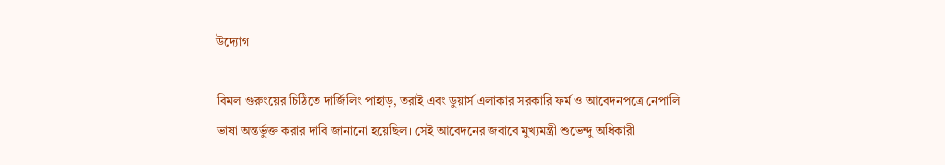উদ্যোগ

বিমল গুরুংয়ের চিঠিতে দার্জিলিং পাহাড়, তরাই এবং ডুয়ার্স এলাকার সরকারি ফর্ম ও আবেদনপত্রে নেপালি ভাষা অন্তর্ভুক্ত করার দাবি জানানো হয়েছিল। সেই আবেদনের জবাবে মুখ্যমন্ত্রী শুভেন্দু অধিকারী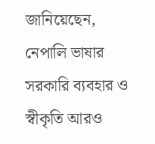জানিয়েছেন, নেপালি ভাষার সরকারি ব্যবহার ও স্বীকৃতি আরও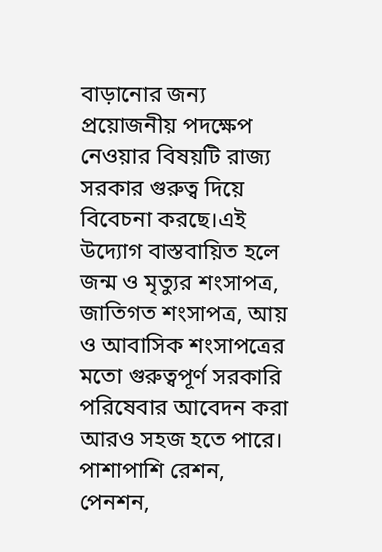বাড়ানোর জন্য প্রয়োজনীয় পদক্ষেপ নেওয়ার বিষয়টি রাজ্য সরকার গুরুত্ব দিয়ে বিবেচনা করছে।এই উদ্যোগ বাস্তবায়িত হলে জন্ম ও মৃত্যুর শংসাপত্র, জাতিগত শংসাপত্র, আয় ও আবাসিক শংসাপত্রের মতো গুরুত্বপূর্ণ সরকারি পরিষেবার আবেদন করা আরও সহজ হতে পারে। পাশাপাশি রেশন, পেনশন,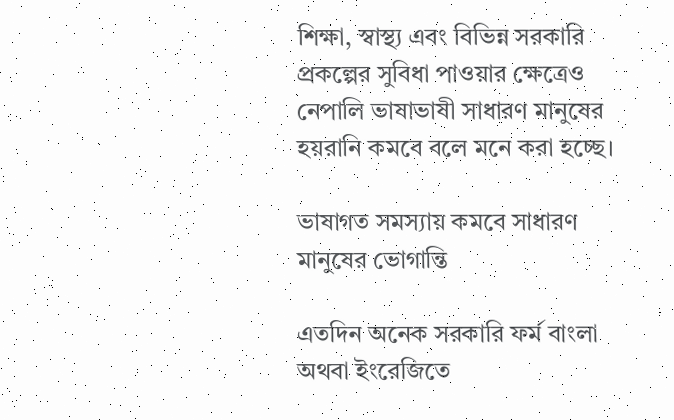শিক্ষা, স্বাস্থ্য এবং বিভিন্ন সরকারি প্রকল্পের সুবিধা পাওয়ার ক্ষেত্রেও নেপালি ভাষাভাষী সাধারণ মানুষের হয়রানি কমবে বলে মনে করা হচ্ছে।

ভাষাগত সমস্যায় কমবে সাধারণ মানুষের ভোগান্তি

এতদিন অনেক সরকারি ফর্ম বাংলা অথবা ইংরেজিতে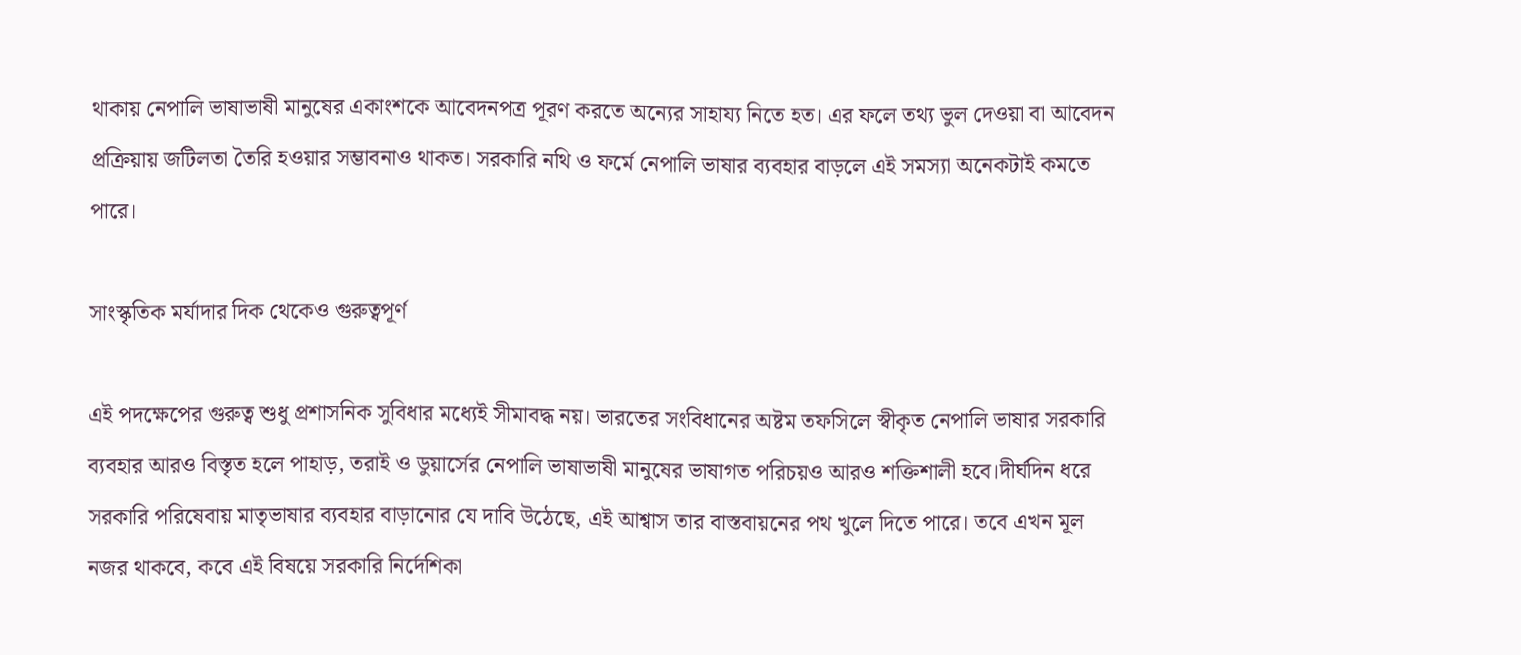থাকায় নেপালি ভাষাভাষী মানুষের একাংশকে আবেদনপত্র পূরণ করতে অন্যের সাহায্য নিতে হত। এর ফলে তথ্য ভুল দেওয়া বা আবেদন প্রক্রিয়ায় জটিলতা তৈরি হওয়ার সম্ভাবনাও থাকত। সরকারি নথি ও ফর্মে নেপালি ভাষার ব্যবহার বাড়লে এই সমস্যা অনেকটাই কমতে পারে।

সাংস্কৃতিক মর্যাদার দিক থেকেও গুরুত্বপূর্ণ

এই পদক্ষেপের গুরুত্ব শুধু প্রশাসনিক সুবিধার মধ্যেই সীমাবদ্ধ নয়। ভারতের সংবিধানের অষ্টম তফসিলে স্বীকৃত নেপালি ভাষার সরকারি ব্যবহার আরও বিস্তৃত হলে পাহাড়, তরাই ও ডুয়ার্সের নেপালি ভাষাভাষী মানুষের ভাষাগত পরিচয়ও আরও শক্তিশালী হবে।দীর্ঘদিন ধরে সরকারি পরিষেবায় মাতৃভাষার ব্যবহার বাড়ানোর যে দাবি উঠেছে, এই আশ্বাস তার বাস্তবায়নের পথ খুলে দিতে পারে। তবে এখন মূল নজর থাকবে, কবে এই বিষয়ে সরকারি নির্দেশিকা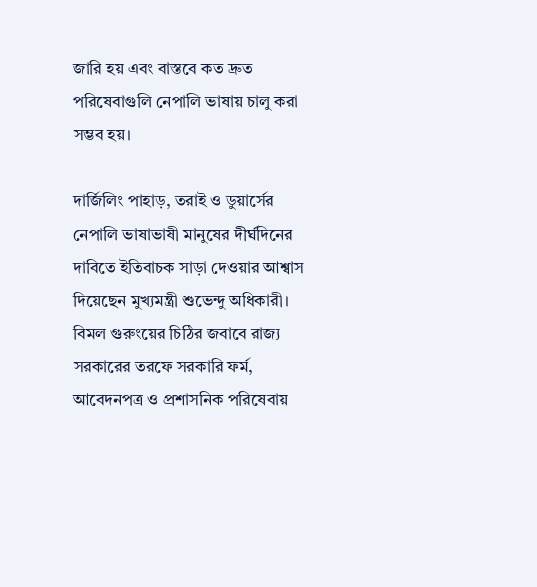জারি হয় এবং বাস্তবে কত দ্রুত পরিষেবাগুলি নেপালি ভাষায় চালু করা সম্ভব হয়।

দার্জিলিং পাহাড়, তরাই ও ডুয়ার্সের নেপালি ভাষাভাষী মানুষের দীর্ঘদিনের দাবিতে ইতিবাচক সাড়া দেওয়ার আশ্বাস দিয়েছেন মুখ্যমন্ত্রী শুভেন্দু অধিকারী। বিমল গুরুংয়ের চিঠির জবাবে রাজ্য সরকারের তরফে সরকারি ফর্ম, আবেদনপত্র ও প্রশাসনিক পরিষেবায়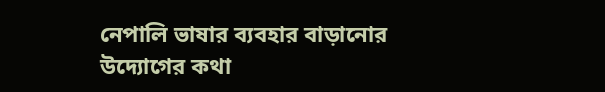নেপালি ভাষার ব্যবহার বাড়ানোর উদ্যোগের কথা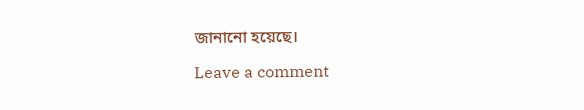জানানো হয়েছে।

Leave a comment